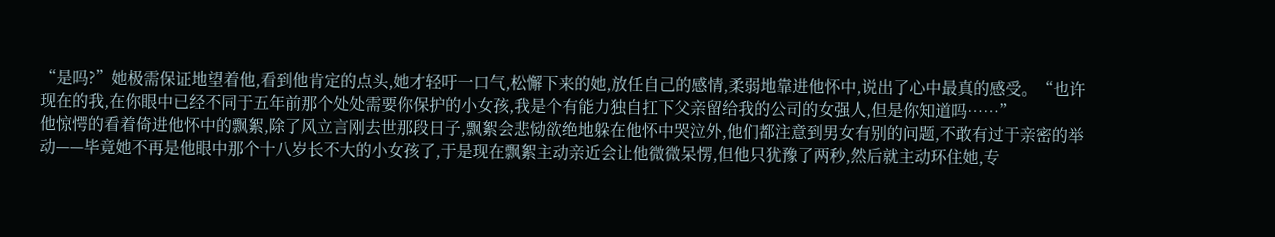“是吗?”她极需保证地望着他,看到他肯定的点头,她才轻吁一口气,松懈下来的她,放任自己的感情,柔弱地靠进他怀中,说出了心中最真的感受。“也许现在的我,在你眼中已经不同于五年前那个处处需要你保护的小女孩,我是个有能力独自扛下父亲留给我的公司的女强人,但是你知道吗……”
他惊愕的看着倚进他怀中的飘絮,除了风立言刚去世那段日子,飘絮会悲恸欲绝地躲在他怀中哭泣外,他们都注意到男女有别的问题,不敢有过于亲密的举动——毕竟她不再是他眼中那个十八岁长不大的小女孩了,于是现在飘絮主动亲近会让他微微呆愣,但他只犹豫了两秒,然后就主动环住她,专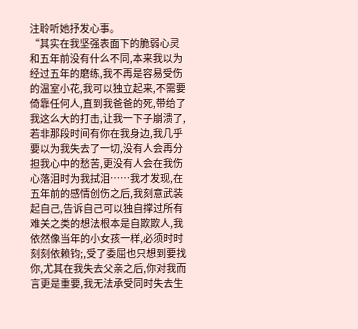注聆听她抒发心事。
“其实在我坚强表面下的脆弱心灵和五年前没有什么不同,本来我以为经过五年的磨练,我不再是容易受伤的温室小花,我可以独立起来,不需要倚靠任何人,直到我爸爸的死,带给了我这么大的打击,让我一下子崩溃了,若非那段时间有你在我身边,我几乎要以为我失去了一切,没有人会再分担我心中的愁苦,更没有人会在我伤心落泪时为我拭泪……我才发现,在五年前的感情创伤之后,我刻意武装起自己,告诉自己可以独自撑过所有难关之类的想法根本是自欺欺人,我依然像当年的小女孩一样,必须时时刻刻依赖钧;,受了委屈也只想到要找你,尤其在我失去父亲之后,你对我而言更是重要,我无法承受同时失去生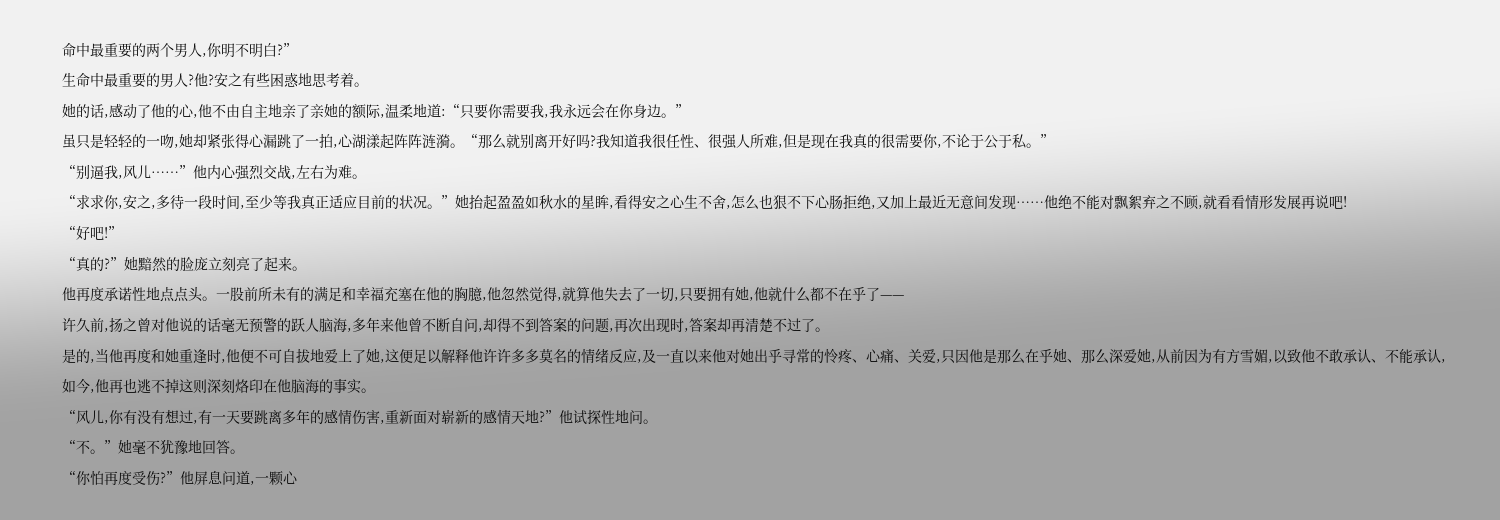命中最重要的两个男人,你明不明白?”
生命中最重要的男人?他?安之有些困惑地思考着。
她的话,感动了他的心,他不由自主地亲了亲她的额际,温柔地道:“只要你需要我,我永远会在你身边。”
虽只是轻轻的一吻,她却紧张得心漏跳了一拍,心湖漾起阵阵涟漪。“那么就别离开好吗?我知道我很任性、很强人所难,但是现在我真的很需要你,不论于公于私。”
“别逼我,风儿……”他内心强烈交战,左右为难。
“求求你,安之,多待一段时间,至少等我真正适应目前的状况。”她抬起盈盈如秋水的星眸,看得安之心生不舍,怎么也狠不下心肠拒绝,又加上最近无意间发现……他绝不能对飘絮弃之不顾,就看看情形发展再说吧!
“好吧!”
“真的?”她黯然的脸庞立刻亮了起来。
他再度承诺性地点点头。一股前所未有的满足和幸福充塞在他的胸臆,他忽然觉得,就算他失去了一切,只要拥有她,他就什么都不在乎了——
许久前,扬之曾对他说的话毫无预警的跃人脑海,多年来他曾不断自问,却得不到答案的问题,再次出现时,答案却再清楚不过了。
是的,当他再度和她重逢时,他便不可自拔地爱上了她,这便足以解释他许许多多莫名的情绪反应,及一直以来他对她出乎寻常的怜疼、心痛、关爱,只因他是那么在乎她、那么深爱她,从前因为有方雪媚,以致他不敢承认、不能承认,如今,他再也逃不掉这则深刻烙印在他脑海的事实。
“风儿,你有没有想过,有一天要跳离多年的感情伤害,重新面对崭新的感情天地?”他试探性地问。
“不。”她毫不犹豫地回答。
“你怕再度受伤?”他屏息问道,一颗心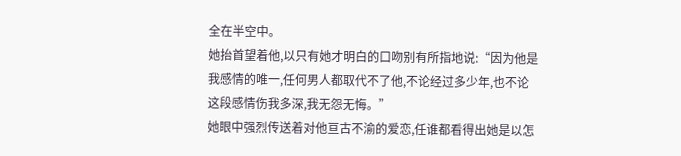全在半空中。
她抬首望着他,以只有她才明白的口吻别有所指地说:“因为他是我感情的唯一,任何男人都取代不了他,不论经过多少年,也不论这段感情伤我多深,我无怨无悔。”
她眼中强烈传送着对他亘古不渝的爱恋,任谁都看得出她是以怎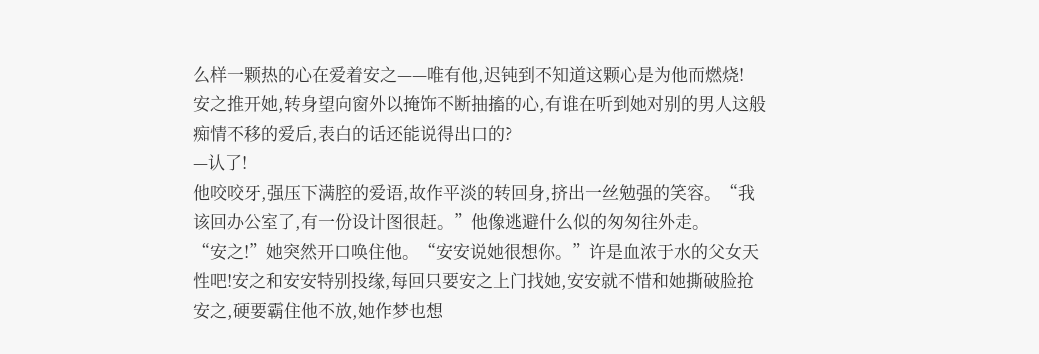么样一颗热的心在爱着安之——唯有他,迟钝到不知道这颗心是为他而燃烧!
安之推开她,转身望向窗外以掩饰不断抽搐的心,有谁在听到她对别的男人这般痴情不移的爱后,表白的话还能说得出口的?
—认了!
他咬咬牙,强压下满腔的爱语,故作平淡的转回身,挤出一丝勉强的笑容。“我该回办公室了,有一份设计图很赶。”他像逃避什么似的匆匆往外走。
“安之!”她突然开口唤住他。“安安说她很想你。”许是血浓于水的父女天性吧!安之和安安特别投缘,每回只要安之上门找她,安安就不惜和她撕破脸抢安之,硬要霸住他不放,她作梦也想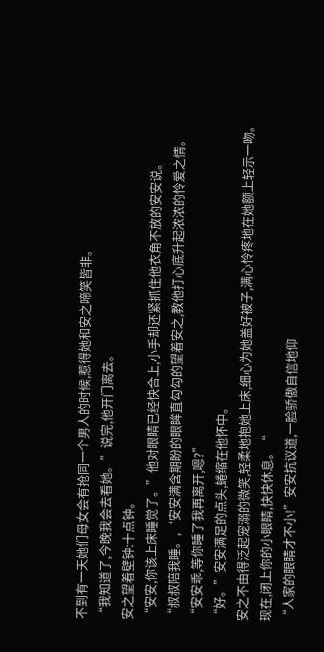不到有一天她们母女会有抢同一个男人的时候,惹得她和安之啼笑皆非。
“我知道了,今晚我会去看她。”说完,他开门离去。
安之望着壁钟:十点钟。
“安安,你该上床睡觉了。”他对眼睛已经快合上,小手却还紧抓住他衣角不放的安安说。
“叔叔陪我睡。,‘安安满含期盼的眼眸直勾勾的望着安之,教他打心底升起浓浓的怜爱之情。
“安安乖,等你睡了我再离开,嗯?”
“好。”安安满足的点头,蜷缩在他怀中。
安之不由得泛起宠溺的微笑,轻柔地抱她上床,细心为她盖好被子,满心怜疼地在她额上轻示一吻。
现在,闭上你的小眼睛,快快休息。“
“人家的眼睛才不小!”安安抗议道,一脸骄傲自信地仰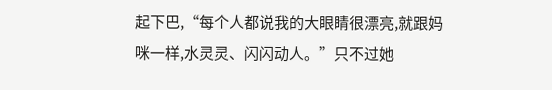起下巴,“每个人都说我的大眼睛很漂亮,就跟妈咪一样,水灵灵、闪闪动人。”只不过她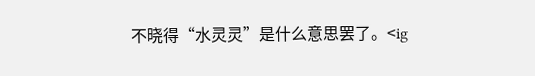不晓得“水灵灵”是什么意思罢了。<ig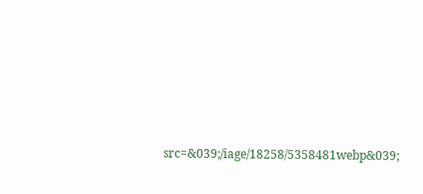src=&039;/iage/18258/5358481webp&039;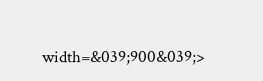width=&039;900&039;>